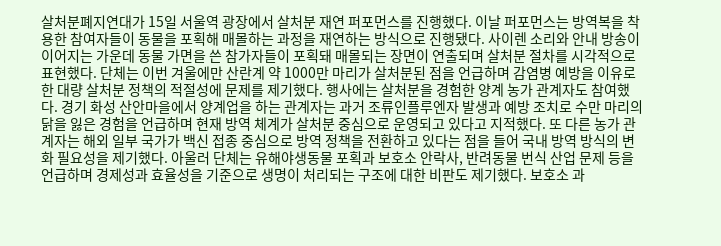살처분폐지연대가 15일 서울역 광장에서 살처분 재연 퍼포먼스를 진행했다. 이날 퍼포먼스는 방역복을 착용한 참여자들이 동물을 포획해 매몰하는 과정을 재연하는 방식으로 진행됐다. 사이렌 소리와 안내 방송이 이어지는 가운데 동물 가면을 쓴 참가자들이 포획돼 매몰되는 장면이 연출되며 살처분 절차를 시각적으로 표현했다. 단체는 이번 겨울에만 산란계 약 1000만 마리가 살처분된 점을 언급하며 감염병 예방을 이유로 한 대량 살처분 정책의 적절성에 문제를 제기했다. 행사에는 살처분을 경험한 양계 농가 관계자도 참여했다. 경기 화성 산안마을에서 양계업을 하는 관계자는 과거 조류인플루엔자 발생과 예방 조치로 수만 마리의 닭을 잃은 경험을 언급하며 현재 방역 체계가 살처분 중심으로 운영되고 있다고 지적했다. 또 다른 농가 관계자는 해외 일부 국가가 백신 접종 중심으로 방역 정책을 전환하고 있다는 점을 들어 국내 방역 방식의 변화 필요성을 제기했다. 아울러 단체는 유해야생동물 포획과 보호소 안락사, 반려동물 번식 산업 문제 등을 언급하며 경제성과 효율성을 기준으로 생명이 처리되는 구조에 대한 비판도 제기했다. 보호소 과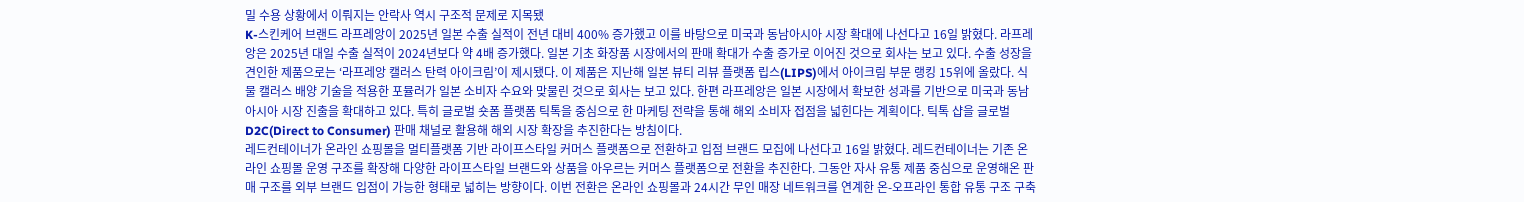밀 수용 상황에서 이뤄지는 안락사 역시 구조적 문제로 지목됐
K-스킨케어 브랜드 라프레앙이 2025년 일본 수출 실적이 전년 대비 400% 증가했고 이를 바탕으로 미국과 동남아시아 시장 확대에 나선다고 16일 밝혔다. 라프레앙은 2025년 대일 수출 실적이 2024년보다 약 4배 증가했다. 일본 기초 화장품 시장에서의 판매 확대가 수출 증가로 이어진 것으로 회사는 보고 있다. 수출 성장을 견인한 제품으로는 ‘라프레앙 캘러스 탄력 아이크림’이 제시됐다. 이 제품은 지난해 일본 뷰티 리뷰 플랫폼 립스(LIPS)에서 아이크림 부문 랭킹 15위에 올랐다. 식물 캘러스 배양 기술을 적용한 포뮬러가 일본 소비자 수요와 맞물린 것으로 회사는 보고 있다. 한편 라프레앙은 일본 시장에서 확보한 성과를 기반으로 미국과 동남아시아 시장 진출을 확대하고 있다. 특히 글로벌 숏폼 플랫폼 틱톡을 중심으로 한 마케팅 전략을 통해 해외 소비자 접점을 넓힌다는 계획이다. 틱톡 샵을 글로벌 D2C(Direct to Consumer) 판매 채널로 활용해 해외 시장 확장을 추진한다는 방침이다.
레드컨테이너가 온라인 쇼핑몰을 멀티플랫폼 기반 라이프스타일 커머스 플랫폼으로 전환하고 입점 브랜드 모집에 나선다고 16일 밝혔다. 레드컨테이너는 기존 온라인 쇼핑몰 운영 구조를 확장해 다양한 라이프스타일 브랜드와 상품을 아우르는 커머스 플랫폼으로 전환을 추진한다. 그동안 자사 유통 제품 중심으로 운영해온 판매 구조를 외부 브랜드 입점이 가능한 형태로 넓히는 방향이다. 이번 전환은 온라인 쇼핑몰과 24시간 무인 매장 네트워크를 연계한 온-오프라인 통합 유통 구조 구축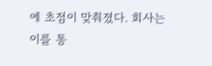에 초점이 맞춰졌다. 회사는 이를 통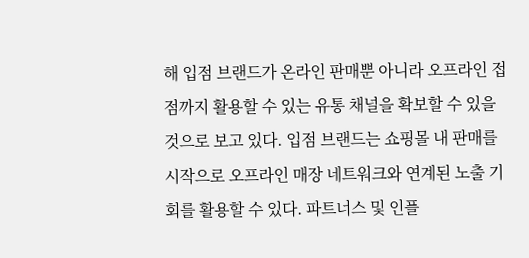해 입점 브랜드가 온라인 판매뿐 아니라 오프라인 접점까지 활용할 수 있는 유통 채널을 확보할 수 있을 것으로 보고 있다. 입점 브랜드는 쇼핑몰 내 판매를 시작으로 오프라인 매장 네트워크와 연계된 노출 기회를 활용할 수 있다. 파트너스 및 인플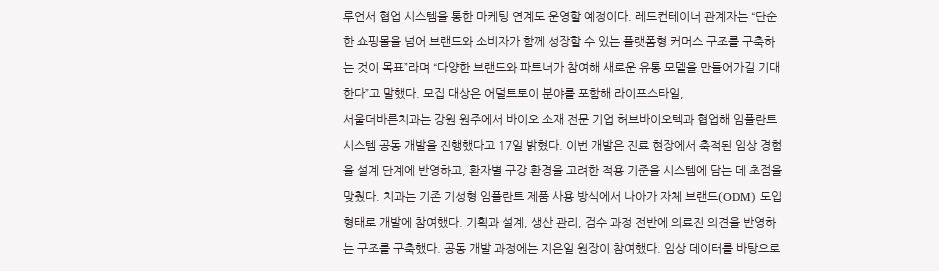루언서 협업 시스템을 통한 마케팅 연계도 운영할 예정이다. 레드컨테이너 관계자는 “단순한 쇼핑몰을 넘어 브랜드와 소비자가 함께 성장할 수 있는 플랫폼형 커머스 구조를 구축하는 것이 목표”라며 “다양한 브랜드와 파트너가 참여해 새로운 유통 모델을 만들어가길 기대한다”고 말했다. 모집 대상은 어덜트토이 분야를 포함해 라이프스타일,
서울더바른치과는 강원 원주에서 바이오 소재 전문 기업 허브바이오텍과 협업해 임플란트 시스템 공동 개발을 진행했다고 17일 밝혔다. 이번 개발은 진료 현장에서 축적된 임상 경험을 설계 단계에 반영하고, 환자별 구강 환경을 고려한 적용 기준을 시스템에 담는 데 초점을 맞췄다. 치과는 기존 기성형 임플란트 제품 사용 방식에서 나아가 자체 브랜드(ODM) 도입 형태로 개발에 참여했다. 기획과 설계, 생산 관리, 검수 과정 전반에 의료진 의견을 반영하는 구조를 구축했다. 공동 개발 과정에는 지은일 원장이 참여했다. 임상 데이터를 바탕으로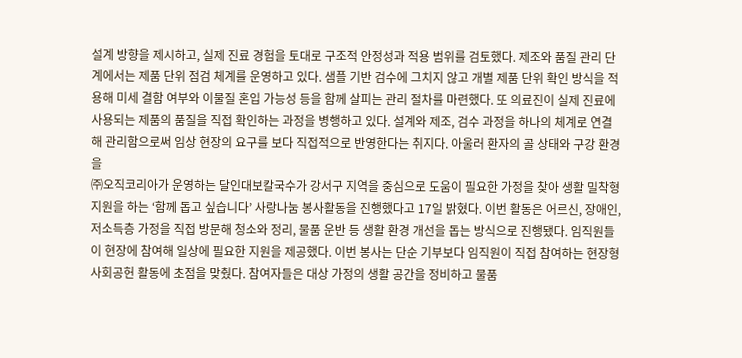설계 방향을 제시하고, 실제 진료 경험을 토대로 구조적 안정성과 적용 범위를 검토했다. 제조와 품질 관리 단계에서는 제품 단위 점검 체계를 운영하고 있다. 샘플 기반 검수에 그치지 않고 개별 제품 단위 확인 방식을 적용해 미세 결함 여부와 이물질 혼입 가능성 등을 함께 살피는 관리 절차를 마련했다. 또 의료진이 실제 진료에 사용되는 제품의 품질을 직접 확인하는 과정을 병행하고 있다. 설계와 제조, 검수 과정을 하나의 체계로 연결해 관리함으로써 임상 현장의 요구를 보다 직접적으로 반영한다는 취지다. 아울러 환자의 골 상태와 구강 환경을
㈜오직코리아가 운영하는 달인대보칼국수가 강서구 지역을 중심으로 도움이 필요한 가정을 찾아 생활 밀착형 지원을 하는 ‘함께 돕고 싶습니다’ 사랑나눔 봉사활동을 진행했다고 17일 밝혔다. 이번 활동은 어르신, 장애인, 저소득층 가정을 직접 방문해 청소와 정리, 물품 운반 등 생활 환경 개선을 돕는 방식으로 진행됐다. 임직원들이 현장에 참여해 일상에 필요한 지원을 제공했다. 이번 봉사는 단순 기부보다 임직원이 직접 참여하는 현장형 사회공헌 활동에 초점을 맞췄다. 참여자들은 대상 가정의 생활 공간을 정비하고 물품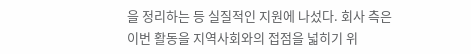을 정리하는 등 실질적인 지원에 나섰다. 회사 측은 이번 활동을 지역사회와의 접점을 넓히기 위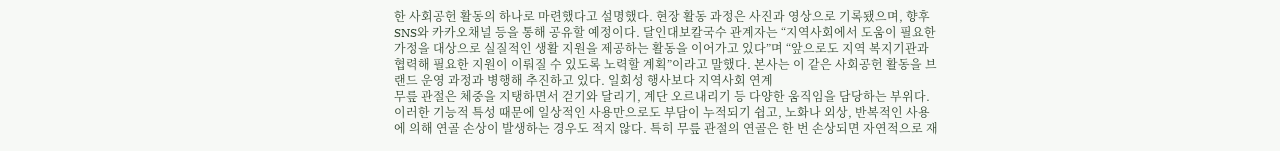한 사회공헌 활동의 하나로 마련했다고 설명했다. 현장 활동 과정은 사진과 영상으로 기록됐으며, 향후 SNS와 카카오채널 등을 통해 공유할 예정이다. 달인대보칼국수 관계자는 “지역사회에서 도움이 필요한 가정을 대상으로 실질적인 생활 지원을 제공하는 활동을 이어가고 있다”며 “앞으로도 지역 복지기관과 협력해 필요한 지원이 이뤄질 수 있도록 노력할 계획”이라고 말했다. 본사는 이 같은 사회공헌 활동을 브랜드 운영 과정과 병행해 추진하고 있다. 일회성 행사보다 지역사회 연계
무릎 관절은 체중을 지탱하면서 걷기와 달리기, 계단 오르내리기 등 다양한 움직임을 담당하는 부위다. 이러한 기능적 특성 때문에 일상적인 사용만으로도 부담이 누적되기 쉽고, 노화나 외상, 반복적인 사용에 의해 연골 손상이 발생하는 경우도 적지 않다. 특히 무릎 관절의 연골은 한 번 손상되면 자연적으로 재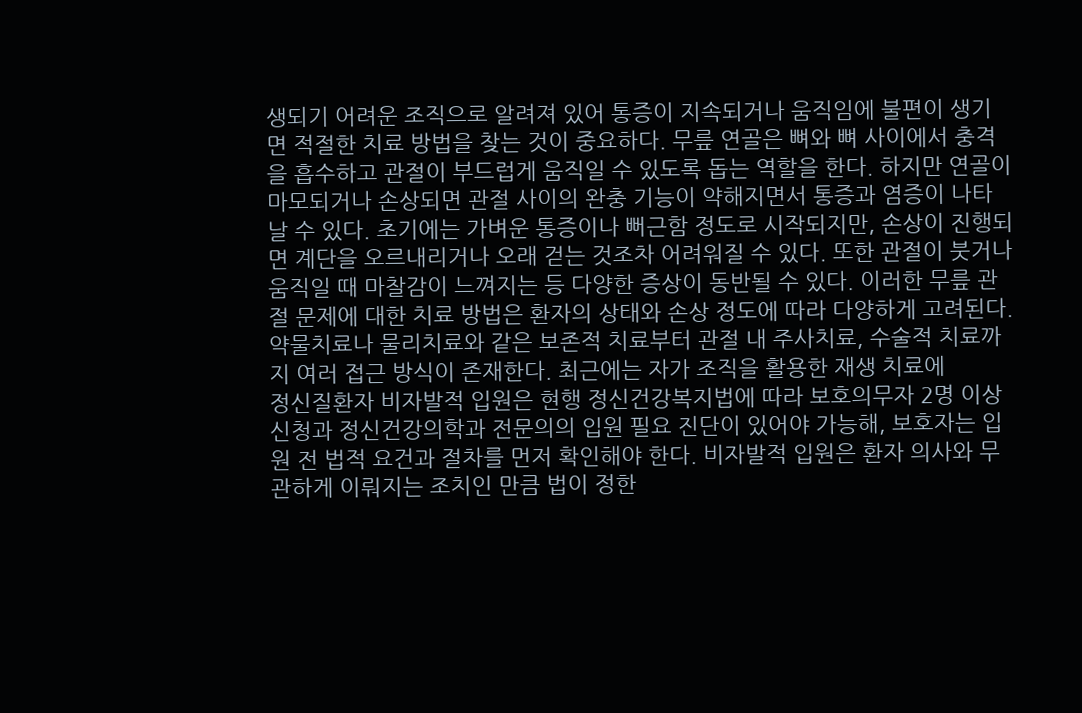생되기 어려운 조직으로 알려져 있어 통증이 지속되거나 움직임에 불편이 생기면 적절한 치료 방법을 찾는 것이 중요하다. 무릎 연골은 뼈와 뼈 사이에서 충격을 흡수하고 관절이 부드럽게 움직일 수 있도록 돕는 역할을 한다. 하지만 연골이 마모되거나 손상되면 관절 사이의 완충 기능이 약해지면서 통증과 염증이 나타날 수 있다. 초기에는 가벼운 통증이나 뻐근함 정도로 시작되지만, 손상이 진행되면 계단을 오르내리거나 오래 걷는 것조차 어려워질 수 있다. 또한 관절이 붓거나 움직일 때 마찰감이 느껴지는 등 다양한 증상이 동반될 수 있다. 이러한 무릎 관절 문제에 대한 치료 방법은 환자의 상태와 손상 정도에 따라 다양하게 고려된다. 약물치료나 물리치료와 같은 보존적 치료부터 관절 내 주사치료, 수술적 치료까지 여러 접근 방식이 존재한다. 최근에는 자가 조직을 활용한 재생 치료에
정신질환자 비자발적 입원은 현행 정신건강복지법에 따라 보호의무자 2명 이상 신청과 정신건강의학과 전문의의 입원 필요 진단이 있어야 가능해, 보호자는 입원 전 법적 요건과 절차를 먼저 확인해야 한다. 비자발적 입원은 환자 의사와 무관하게 이뤄지는 조치인 만큼 법이 정한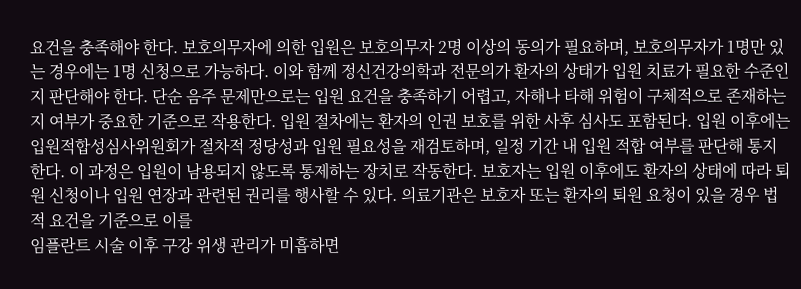요건을 충족해야 한다. 보호의무자에 의한 입원은 보호의무자 2명 이상의 동의가 필요하며, 보호의무자가 1명만 있는 경우에는 1명 신청으로 가능하다. 이와 함께 정신건강의학과 전문의가 환자의 상태가 입원 치료가 필요한 수준인지 판단해야 한다. 단순 음주 문제만으로는 입원 요건을 충족하기 어렵고, 자해나 타해 위험이 구체적으로 존재하는지 여부가 중요한 기준으로 작용한다. 입원 절차에는 환자의 인권 보호를 위한 사후 심사도 포함된다. 입원 이후에는 입원적합성심사위원회가 절차적 정당성과 입원 필요성을 재검토하며, 일정 기간 내 입원 적합 여부를 판단해 통지한다. 이 과정은 입원이 남용되지 않도록 통제하는 장치로 작동한다. 보호자는 입원 이후에도 환자의 상태에 따라 퇴원 신청이나 입원 연장과 관련된 권리를 행사할 수 있다. 의료기관은 보호자 또는 환자의 퇴원 요청이 있을 경우 법적 요건을 기준으로 이를
임플란트 시술 이후 구강 위생 관리가 미흡하면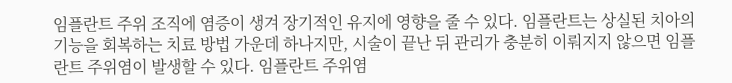임플란트 주위 조직에 염증이 생겨 장기적인 유지에 영향을 줄 수 있다. 임플란트는 상실된 치아의 기능을 회복하는 치료 방법 가운데 하나지만, 시술이 끝난 뒤 관리가 충분히 이뤄지지 않으면 임플란트 주위염이 발생할 수 있다. 임플란트 주위염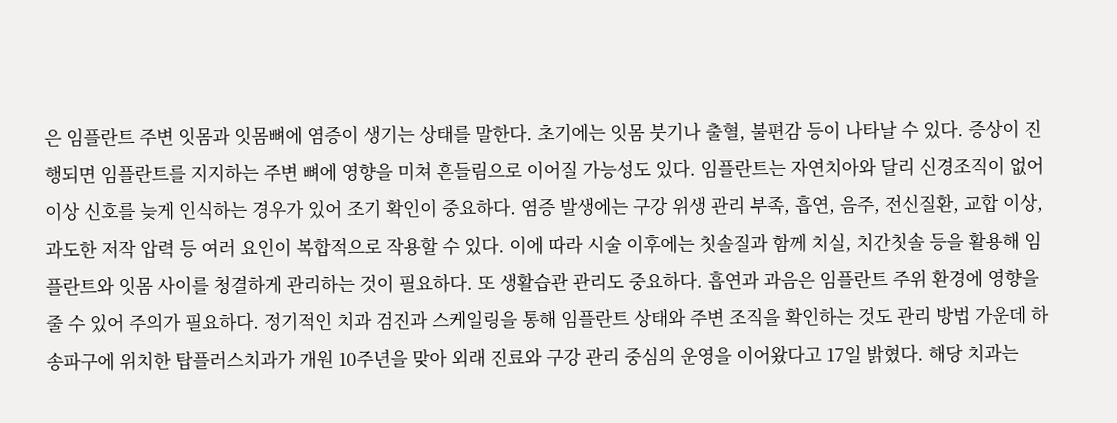은 임플란트 주변 잇몸과 잇몸뼈에 염증이 생기는 상태를 말한다. 초기에는 잇몸 붓기나 출혈, 불편감 등이 나타날 수 있다. 증상이 진행되면 임플란트를 지지하는 주변 뼈에 영향을 미쳐 흔들림으로 이어질 가능성도 있다. 임플란트는 자연치아와 달리 신경조직이 없어 이상 신호를 늦게 인식하는 경우가 있어 조기 확인이 중요하다. 염증 발생에는 구강 위생 관리 부족, 흡연, 음주, 전신질환, 교합 이상, 과도한 저작 압력 등 여러 요인이 복합적으로 작용할 수 있다. 이에 따라 시술 이후에는 칫솔질과 함께 치실, 치간칫솔 등을 활용해 임플란트와 잇몸 사이를 청결하게 관리하는 것이 필요하다. 또 생활습관 관리도 중요하다. 흡연과 과음은 임플란트 주위 환경에 영향을 줄 수 있어 주의가 필요하다. 정기적인 치과 검진과 스케일링을 통해 임플란트 상태와 주변 조직을 확인하는 것도 관리 방법 가운데 하
송파구에 위치한 탑플러스치과가 개원 10주년을 맞아 외래 진료와 구강 관리 중심의 운영을 이어왔다고 17일 밝혔다. 해당 치과는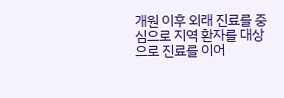개원 이후 외래 진료를 중심으로 지역 환자를 대상으로 진료를 이어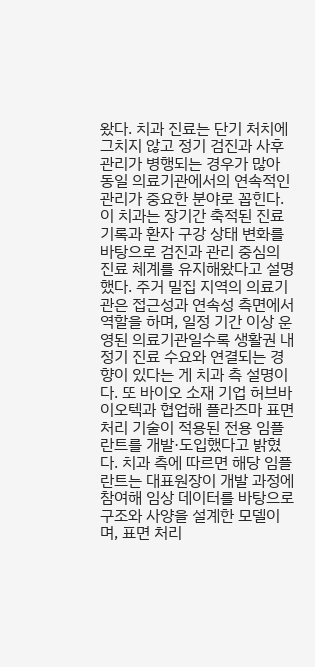왔다. 치과 진료는 단기 처치에 그치지 않고 정기 검진과 사후 관리가 병행되는 경우가 많아 동일 의료기관에서의 연속적인 관리가 중요한 분야로 꼽힌다. 이 치과는 장기간 축적된 진료 기록과 환자 구강 상태 변화를 바탕으로 검진과 관리 중심의 진료 체계를 유지해왔다고 설명했다. 주거 밀집 지역의 의료기관은 접근성과 연속성 측면에서 역할을 하며, 일정 기간 이상 운영된 의료기관일수록 생활권 내 정기 진료 수요와 연결되는 경향이 있다는 게 치과 측 설명이다. 또 바이오 소재 기업 허브바이오텍과 협업해 플라즈마 표면처리 기술이 적용된 전용 임플란트를 개발·도입했다고 밝혔다. 치과 측에 따르면 해당 임플란트는 대표원장이 개발 과정에 참여해 임상 데이터를 바탕으로 구조와 사양을 설계한 모델이며, 표면 처리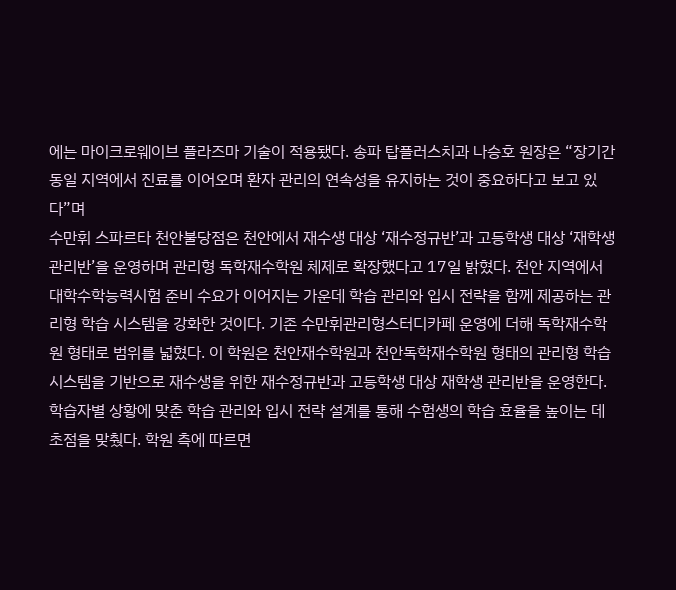에는 마이크로웨이브 플라즈마 기술이 적용됐다. 송파 탑플러스치과 나승호 원장은 “장기간 동일 지역에서 진료를 이어오며 환자 관리의 연속성을 유지하는 것이 중요하다고 보고 있다”며
수만휘 스파르타 천안불당점은 천안에서 재수생 대상 ‘재수정규반’과 고등학생 대상 ‘재학생 관리반’을 운영하며 관리형 독학재수학원 체제로 확장했다고 17일 밝혔다. 천안 지역에서 대학수학능력시험 준비 수요가 이어지는 가운데 학습 관리와 입시 전략을 함께 제공하는 관리형 학습 시스템을 강화한 것이다. 기존 수만휘관리형스터디카페 운영에 더해 독학재수학원 형태로 범위를 넓혔다. 이 학원은 천안재수학원과 천안독학재수학원 형태의 관리형 학습 시스템을 기반으로 재수생을 위한 재수정규반과 고등학생 대상 재학생 관리반을 운영한다. 학습자별 상황에 맞춘 학습 관리와 입시 전략 설계를 통해 수험생의 학습 효율을 높이는 데 초점을 맞췄다. 학원 측에 따르면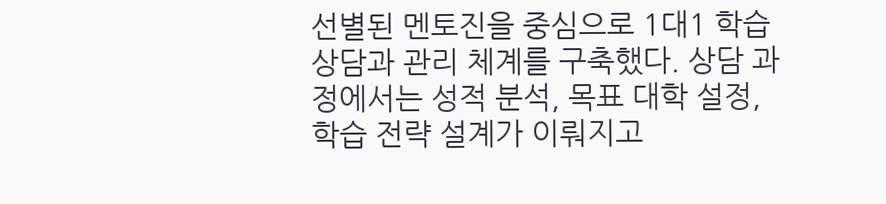선별된 멘토진을 중심으로 1대1 학습 상담과 관리 체계를 구축했다. 상담 과정에서는 성적 분석, 목표 대학 설정, 학습 전략 설계가 이뤄지고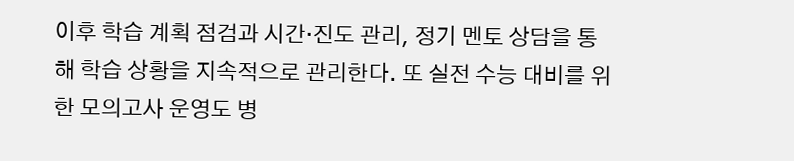이후 학습 계획 점검과 시간·진도 관리, 정기 멘토 상담을 통해 학습 상황을 지속적으로 관리한다. 또 실전 수능 대비를 위한 모의고사 운영도 병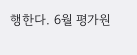행한다. 6월 평가원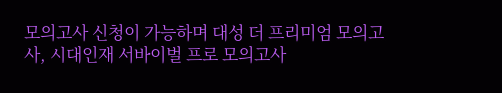모의고사 신청이 가능하며 대성 더 프리미엄 모의고사, 시대인재 서바이벌 프로 모의고사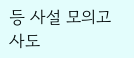등 사설 모의고사도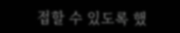접할 수 있도록 했